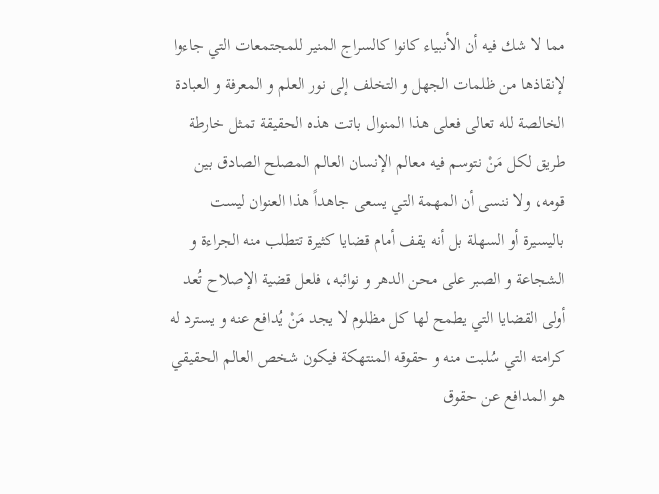مما لا شك فيه أن الأنبياء كانوا كالسراج المنير للمجتمعات التي جاءوا لإنقاذها من ظلمات الجهل و التخلف إلى نور العلم و المعرفة و العبادة الخالصة لله تعالى فعلى هذا المنوال باتت هذه الحقيقة تمثل خارطة طريق لكل مَنْ نتوسم فيه معالم الإنسان العالم المصلح الصادق بين قومه، ولا ننسى أن المهمة التي يسعى جاهداً هذا العنوان ليست باليسيرة أو السهلة بل أنه يقف أمام قضايا كثيرة تتطلب منه الجراءة و الشجاعة و الصبر على محن الدهر و نوائبه، فلعل قضية الإصلاح تُعد أولى القضايا التي يطمح لها كل مظلوم لا يجد مَنْ يُدافع عنه و يسترد له كرامته التي سُلبت منه و حقوقه المنتهكة فيكون شخص العالم الحقيقي هو المدافع عن حقوق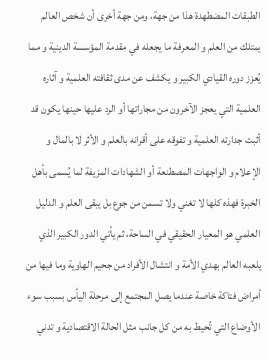الطبقات المضطهدة هذا من جهة، ومن جهة أخرى أن شخص العالم يمتلك من العلم و المعرفة ما يجعله في مقدمة المؤسسة الدينية و مما يُعزز دوره القيادي الكبير و يكشف عن مدى ثقافته العلمية و آثاره العلمية التي يعجز الآخرون من مجاراتها أو الرد عليها حينها يكون قد أثبت جدارته العلمية و تفوقه على أقرانه بالعلم و الأثر لا بالمال و الإعلام و الواجهات المصطنعة أو الشهادات المزيفة لما يُسمى بأهل الخبرة فهذه كلها لا تغني ولا تسمن من جوع بل يبقى العلم و الدليل العلمي هو المعيار الحقيقي في الساحة، ثم يأتي الدور الكبير الذي يلعبه العالم بهدي الأمة و انتشال الأفراد من جحيم الهاوية وما فيها من أمراض فتاكة خاصة عندما يصل المجتمع إلى مرحلة اليأس بسبب سوء الأوضاع التي تُحيط به من كل جانب مثل الحالة الاقتصادية و تدني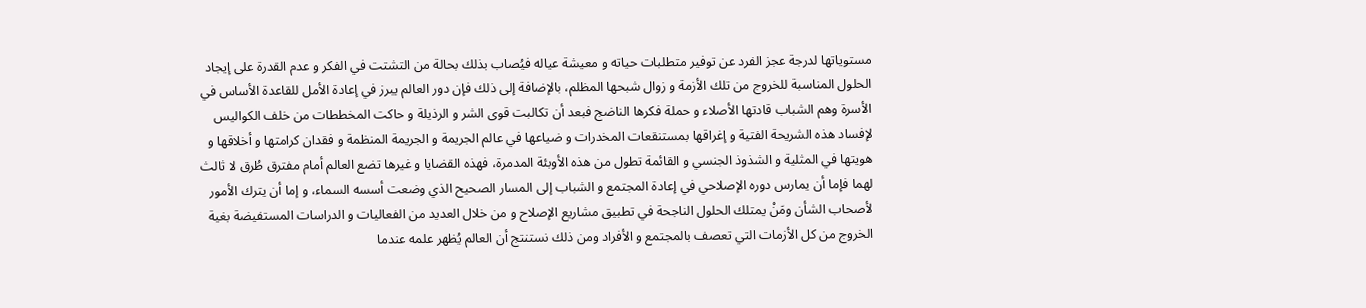مستوياتها لدرجة عجز الفرد عن توفير متطلبات حياته و معيشة عياله فيُصاب بذلك بحالة من التشتت في الفكر و عدم القدرة على إيجاد الحلول المناسبة للخروج من تلك الأزمة و زوال شبحها المظلم، بالإضافة إلى ذلك فإن دور العالم يبرز في إعادة الأمل للقاعدة الأساس في الأسرة وهم الشباب قادتها الأصلاء و حملة فكرها الناضج فبعد أن تكالبت قوى الشر و الرذيلة و حاكت المخططات من خلف الكواليس لإفساد هذه الشريحة الفتية و إغراقها بمستنقعات المخدرات و ضياعها في عالم الجريمة و الجريمة المنظمة و فقدان كرامتها و أخلاقها و هويتها في المثلية و الشذوذ الجنسي و القائمة تطول من هذه الأوبئة المدمرة، فهذه القضايا و غيرها تضع العالم أمام مفترق طُرق لا ثالث لهما فإما أن يمارس دوره الإصلاحي في إعادة المجتمع و الشباب إلى المسار الصحيح الذي وضعت أسسه السماء، و إما أن يترك الأمور لأصحاب الشأن ومَنْ يمتلك الحلول الناجحة في تطبيق مشاريع الإصلاح و من خلال العديد من الفعاليات و الدراسات المستفيضة بغية الخروج من كل الأزمات التي تعصف بالمجتمع و الأفراد ومن ذلك نستنتج أن العالم يُظهر علمه عندما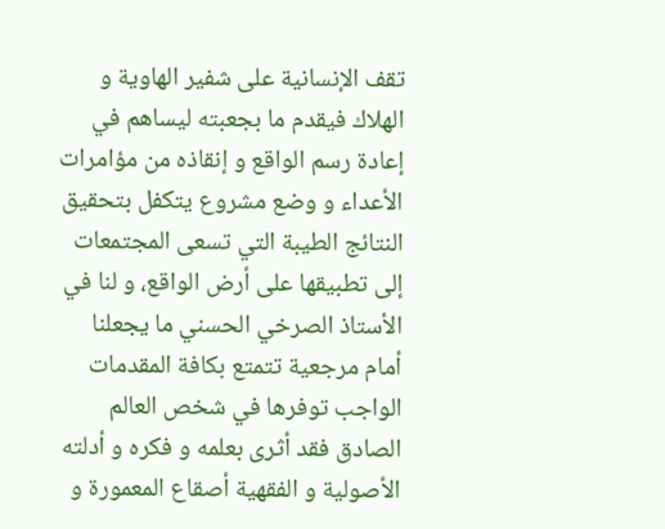تقف الإنسانية على شفير الهاوية و الهلاك فيقدم ما بجعبته ليساهم في إعادة رسم الواقع و إنقاذه من مؤامرات الأعداء و وضع مشروع يتكفل بتحقيق النتائج الطيبة التي تسعى المجتمعات إلى تطبيقها على أرض الواقع، و لنا في الأستاذ الصرخي الحسني ما يجعلنا أمام مرجعية تتمتع بكافة المقدمات الواجب توفرها في شخص العالم الصادق فقد أثرى بعلمه و فكره و أدلته الأصولية و الفقهية أصقاع المعمورة و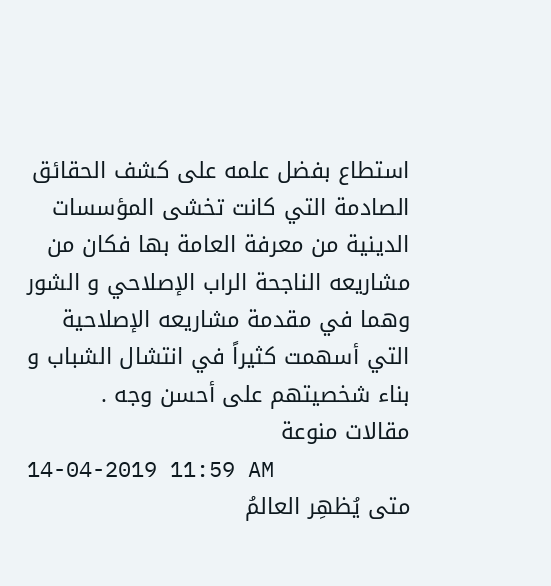استطاع بفضل علمه على كشف الحقائق الصادمة التي كانت تخشى المؤسسات الدينية من معرفة العامة بها فكان من مشاريعه الناجحة الراب الإصلاحي و الشور وهما في مقدمة مشاريعه الإصلاحية التي أسهمت كثيراً في انتشال الشباب و بناء شخصيتهم على أحسن وجه .
مقالات منوعة
14-04-2019 11:59 AM
متى يُظهِر العالمُ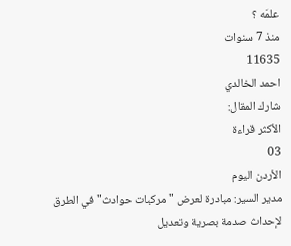علمَه ؟
منذ 7 سنوات
11635
احمد الخالدي
شارك المقال:
الأكثر قراءة
03
الأردن اليوم
مدير السير: مبادرة لعرض "مركبات حوادث" في الطرق لإحداث صدمة بصرية وتعديل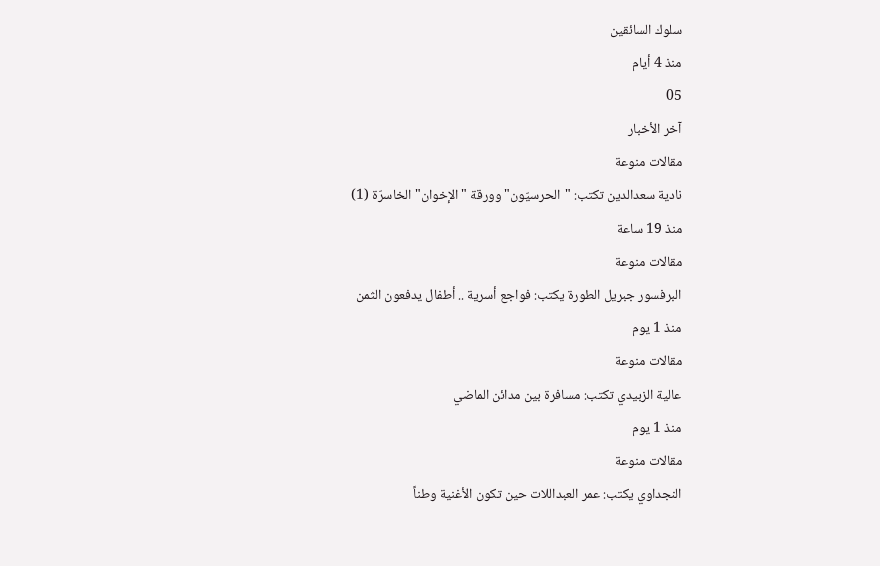سلوك السائقين
منذ 4 أيام
05
آخر الأخبار
مقالات منوعة
نادية سعدالدين تكتب: "الحرسيّون" وورقة "الإخوان" الخاسرّة (1)
منذ 19 ساعة
مقالات منوعة
البرفسور جبريل الطورة يكتب: فواجع أسرية .. أطفال يدفعون الثمن
منذ 1 يوم
مقالات منوعة
عالية الزبيدي تكتب: مسافرة بين مدائن الماضي
منذ 1 يوم
مقالات منوعة
النجداوي يكتب: عمر العبداللات حين تكون الأغنية وطناً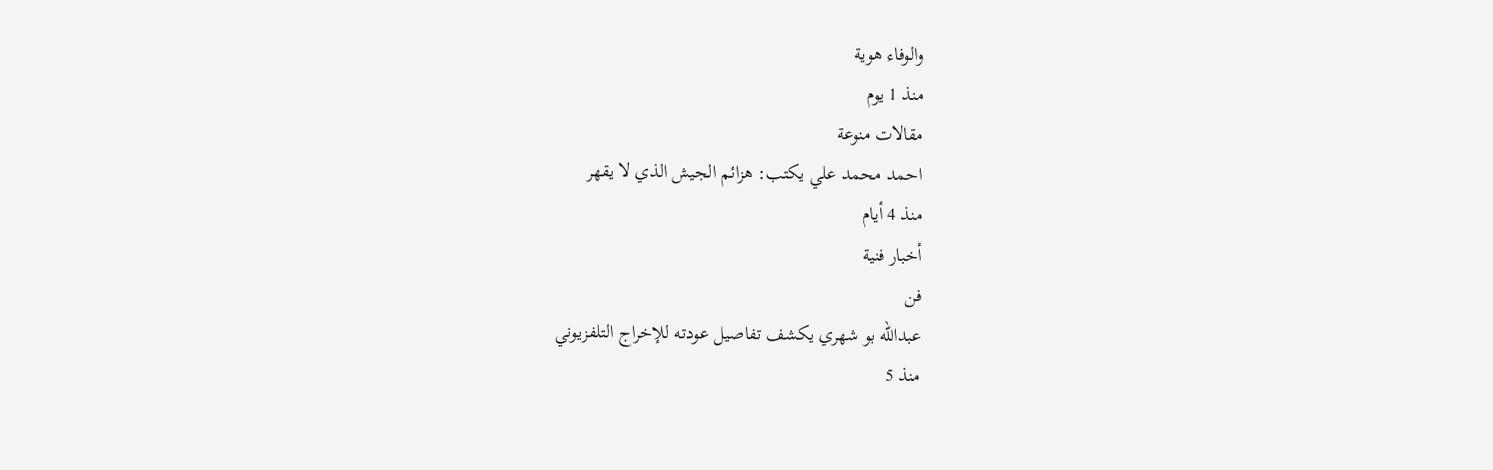والوفاء هوية
منذ 1 يوم
مقالات منوعة
احمد محمد علي يكتب: هزائم الجيش الذي لا يقهر
منذ 4 أيام
أخبار فنية
فن
عبدالله بو شهري يكشف تفاصيل عودته للإخراج التلفزيوني
منذ 5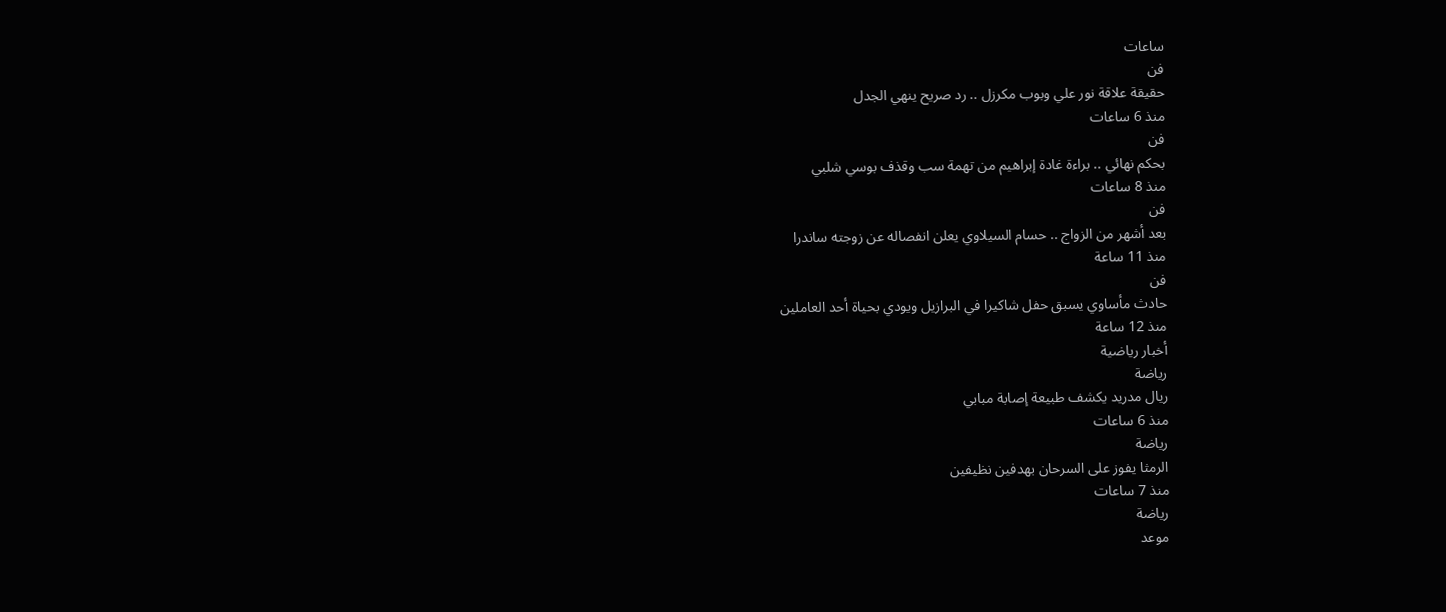ساعات
فن
حقيقة علاقة نور علي وبوب مكرزل .. رد صريح ينهي الجدل
منذ 6 ساعات
فن
بحكم نهائي .. براءة غادة إبراهيم من تهمة سب وقذف بوسي شلبي
منذ 8 ساعات
فن
بعد أشهر من الزواج .. حسام السيلاوي يعلن انفصاله عن زوجته ساندرا
منذ 11 ساعة
فن
حادث مأساوي يسبق حفل شاكيرا في البرازيل ويودي بحياة أحد العاملين
منذ 12 ساعة
أخبار رياضية
رياضة
ريال مدريد يكشف طبيعة إصابة مبابي
منذ 6 ساعات
رياضة
الرمثا يفوز على السرحان بهدفين نظيفين
منذ 7 ساعات
رياضة
موعد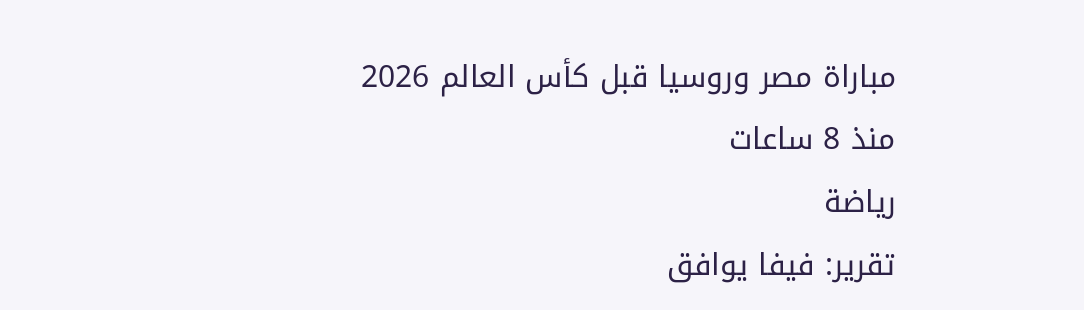مباراة مصر وروسيا قبل كأس العالم 2026
منذ 8 ساعات
رياضة
تقرير: فيفا يوافق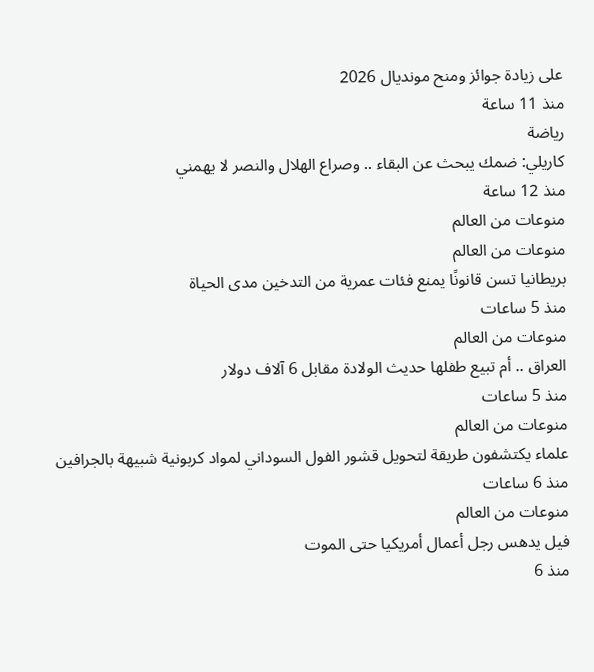على زيادة جوائز ومنح مونديال 2026
منذ 11 ساعة
رياضة
كاريلي: ضمك يبحث عن البقاء .. وصراع الهلال والنصر لا يهمني
منذ 12 ساعة
منوعات من العالم
منوعات من العالم
بريطانيا تسن قانونًا يمنع فئات عمرية من التدخين مدى الحياة
منذ 5 ساعات
منوعات من العالم
العراق .. أم تبيع طفلها حديث الولادة مقابل 6 آلاف دولار
منذ 5 ساعات
منوعات من العالم
علماء يكتشفون طريقة لتحويل قشور الفول السوداني لمواد كربونية شبيهة بالجرافين
منذ 6 ساعات
منوعات من العالم
فيل يدهس رجل أعمال أمريكيا حتى الموت
منذ 6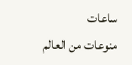ساعات
منوعات من العالم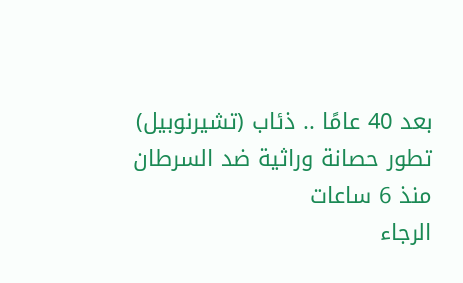بعد 40 عامًا .. ذئاب (تشيرنوبيل) تطور حصانة وراثية ضد السرطان
منذ 6 ساعات
الرجاء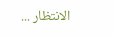الانتظار ...